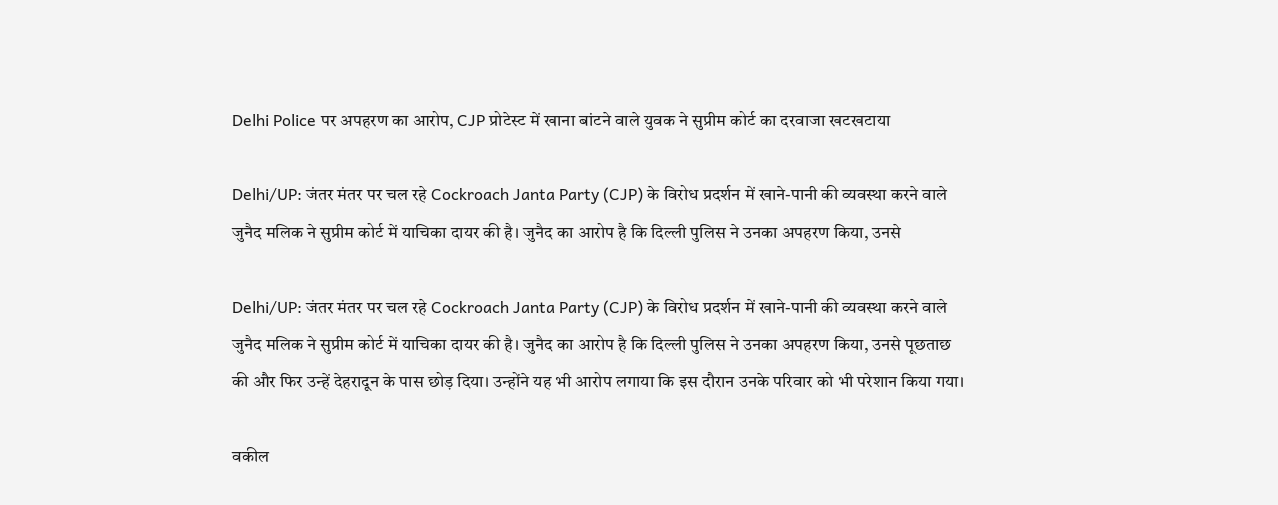Delhi Police पर अपहरण का आरोप, CJP प्रोटेस्ट में खाना बांटने वाले युवक ने सुप्रीम कोर्ट का दरवाजा खटखटाया

Delhi/UP: जंतर मंतर पर चल रहे Cockroach Janta Party (CJP) के विरोध प्रदर्शन में खाने-पानी की व्यवस्था करने वाले जुनैद मलिक ने सुप्रीम कोर्ट में याचिका दायर की है। जुनैद का आरोप है कि दिल्ली पुलिस ने उनका अपहरण किया, उनसे

Delhi/UP: जंतर मंतर पर चल रहे Cockroach Janta Party (CJP) के विरोध प्रदर्शन में खाने-पानी की व्यवस्था करने वाले जुनैद मलिक ने सुप्रीम कोर्ट में याचिका दायर की है। जुनैद का आरोप है कि दिल्ली पुलिस ने उनका अपहरण किया, उनसे पूछताछ की और फिर उन्हें देहरादून के पास छोड़ दिया। उन्होंने यह भी आरोप लगाया कि इस दौरान उनके परिवार को भी परेशान किया गया।

वकील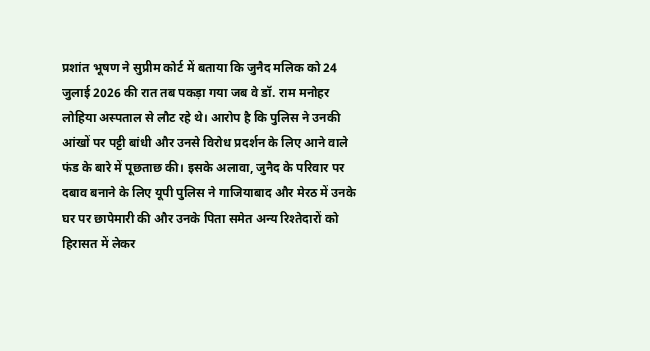प्रशांत भूषण ने सुप्रीम कोर्ट में बताया कि जुनैद मलिक को 24 जुलाई 2026 की रात तब पकड़ा गया जब वे डॉ. राम मनोहर लोहिया अस्पताल से लौट रहे थे। आरोप है कि पुलिस ने उनकी आंखों पर पट्टी बांधी और उनसे विरोध प्रदर्शन के लिए आने वाले फंड के बारे में पूछताछ की। इसके अलावा, जुनैद के परिवार पर दबाव बनाने के लिए यूपी पुलिस ने गाजियाबाद और मेरठ में उनके घर पर छापेमारी की और उनके पिता समेत अन्य रिश्तेदारों को हिरासत में लेकर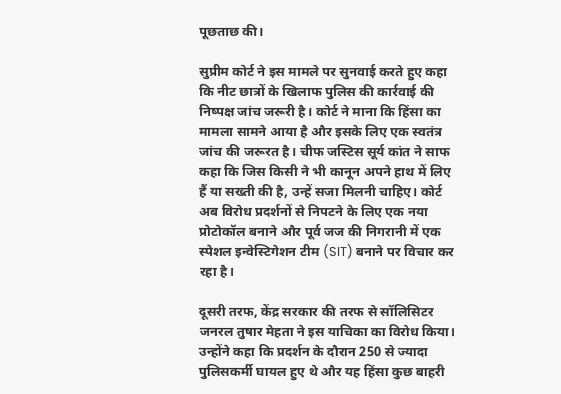पूछताछ की।

सुप्रीम कोर्ट ने इस मामले पर सुनवाई करते हुए कहा कि नीट छात्रों के खिलाफ पुलिस की कार्रवाई की निष्पक्ष जांच जरूरी है। कोर्ट ने माना कि हिंसा का मामला सामने आया है और इसके लिए एक स्वतंत्र जांच की जरूरत है। चीफ जस्टिस सूर्य कांत ने साफ कहा कि जिस किसी ने भी कानून अपने हाथ में लिए हैं या सख्ती की है, उन्हें सजा मिलनी चाहिए। कोर्ट अब विरोध प्रदर्शनों से निपटने के लिए एक नया प्रोटोकॉल बनाने और पूर्व जज की निगरानी में एक स्पेशल इन्वेस्टिगेशन टीम (SIT) बनाने पर विचार कर रहा है।

दूसरी तरफ, केंद्र सरकार की तरफ से सॉलिसिटर जनरल तुषार मेहता ने इस याचिका का विरोध किया। उन्होंने कहा कि प्रदर्शन के दौरान 250 से ज्यादा पुलिसकर्मी घायल हुए थे और यह हिंसा कुछ बाहरी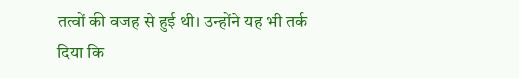तत्वों की वजह से हुई थी। उन्होंने यह भी तर्क दिया कि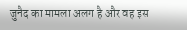जुनैद का मामला अलग है और वह इस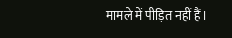मामले में पीड़ित नहीं हैं।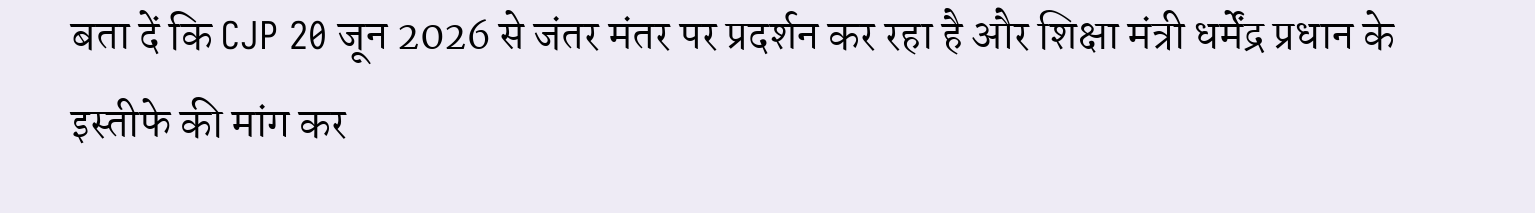बता दें कि CJP 20 जून 2026 से जंतर मंतर पर प्रदर्शन कर रहा है और शिक्षा मंत्री धर्मेंद्र प्रधान के इस्तीफे की मांग कर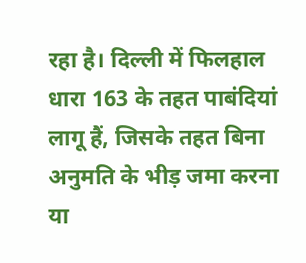रहा है। दिल्ली में फिलहाल धारा 163 के तहत पाबंदियां लागू हैं, जिसके तहत बिना अनुमति के भीड़ जमा करना या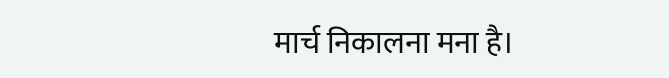मार्च निकालना मना है।